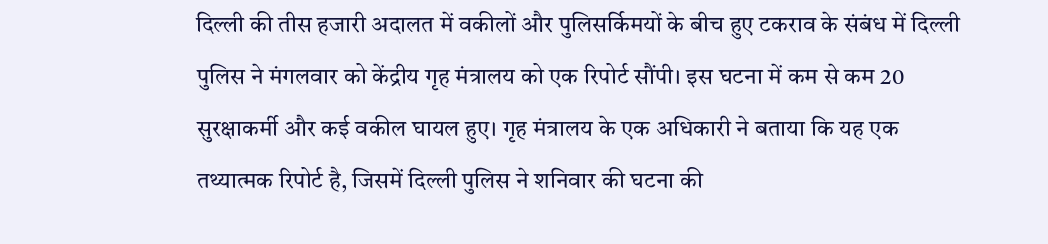दिल्ली की तीस हजारी अदालत में वकीलों और पुलिसर्किमयों के बीच हुए टकराव के संबंध में दिल्ली पुलिस ने मंगलवार को केंद्रीय गृह मंत्रालय को एक रिपोर्ट सौंपी। इस घटना में कम से कम 20 सुरक्षाकर्मी और कई वकील घायल हुए। गृह मंत्रालय के एक अधिकारी ने बताया कि यह एक तथ्यात्मक रिपोर्ट है, जिसमें दिल्ली पुलिस ने शनिवार की घटना की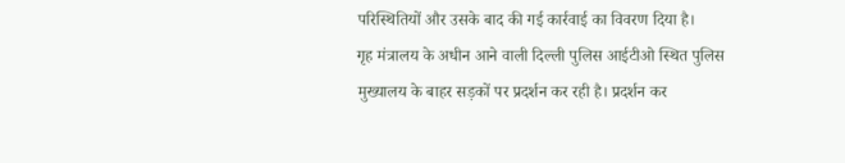परिस्थितियों और उसके बाद की गई कार्रवाई का विवरण दिया है।
गृह मंत्रालय के अधीन आने वाली दिल्ली पुलिस आईटीओ स्थित पुलिस मुख्यालय के बाहर सड़कों पर प्रदर्शन कर रही है। प्रदर्शन कर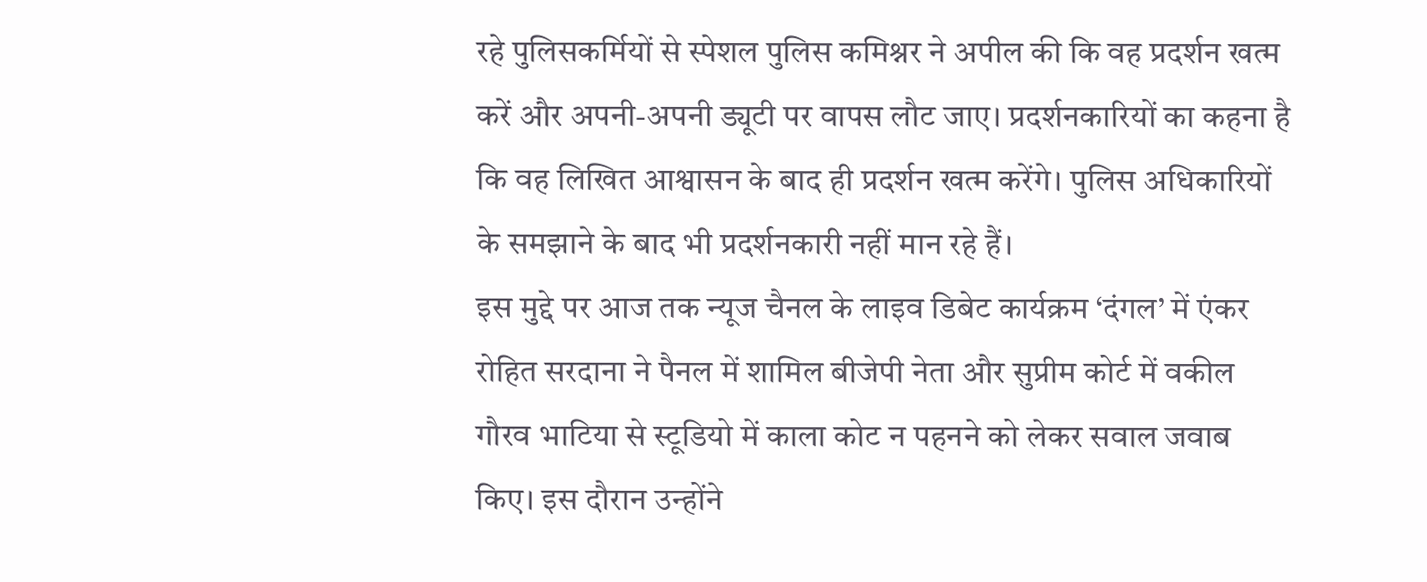रहे पुलिसकर्मियों से स्पेशल पुलिस कमिश्नर ने अपील की कि वह प्रदर्शन खत्म करें और अपनी-अपनी ड्यूटी पर वापस लौट जाए। प्रदर्शनकारियों का कहना है कि वह लिखित आश्वासन के बाद ही प्रदर्शन खत्म करेंगे। पुलिस अधिकारियों के समझाने के बाद भी प्रदर्शनकारी नहीं मान रहे हैं।
इस मुद्दे पर आज तक न्यूज चैनल के लाइव डिबेट कार्यक्रम ‘दंगल’ में एंकर रोहित सरदाना ने पैनल में शामिल बीजेपी नेता और सुप्रीम कोर्ट में वकील गौरव भाटिया से स्टूडियो में काला कोट न पहनने को लेकर सवाल जवाब किए। इस दौरान उन्होंने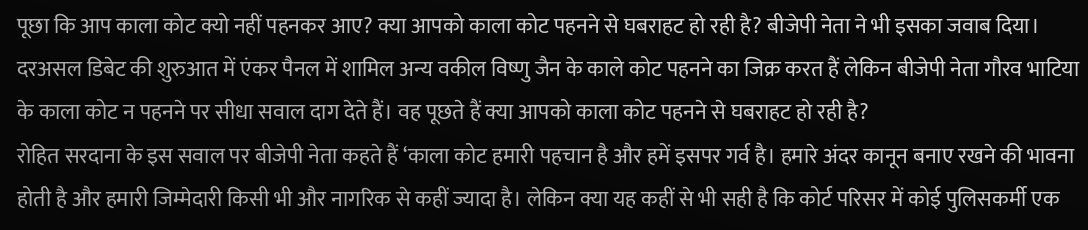पूछा कि आप काला कोट क्यो नहीं पहनकर आए? क्या आपको काला कोट पहनने से घबराहट हो रही है? बीजेपी नेता ने भी इसका जवाब दिया।
दरअसल डिबेट की शुरुआत में एंकर पैनल में शामिल अन्य वकील विष्णु जैन के काले कोट पहनने का जिक्र करत हैं लेकिन बीजेपी नेता गौरव भाटिया के काला कोट न पहनने पर सीधा सवाल दाग देते हैं। वह पूछते हैं क्या आपको काला कोट पहनने से घबराहट हो रही है?
रोहित सरदाना के इस सवाल पर बीजेपी नेता कहते हैं ‘काला कोट हमारी पहचान है और हमें इसपर गर्व है। हमारे अंदर कानून बनाए रखने की भावना होती है और हमारी जिम्मेदारी किसी भी और नागरिक से कहीं ज्यादा है। लेकिन क्या यह कहीं से भी सही है कि कोर्ट परिसर में कोई पुलिसकर्मी एक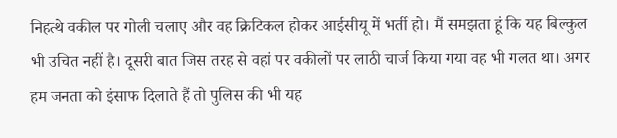निहत्थे वकील पर गोली चलाए और वह क्रिटिकल होकर आईसीयू में भर्ती हो। मैं समझता हूं कि यह बिल्कुल भी उचित नहीं है। दूसरी बात जिस तरह से वहां पर वकीलों पर लाठी चार्ज किया गया वह भी गलत था। अगर हम जनता को इंसाफ दिलाते हैं तो पुलिस की भी यह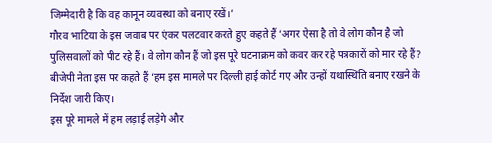जिम्मेदारी है कि वह कानून व्यवस्था को बनाए रखें।’
गौरव भाटिया के इस जवाब पर एंकर पलटवार करते हुए कहते हैं ‘अगर ऐसा है तो वे लोग कौन है जो पुलिसवालों को पीट रहे हैं। वे लोग कौन हैं जो इस पूरे घटनाक्रम को कवर कर रहे पत्रकारों को मार रहे हैं? बीजेपी नेता इस पर कहते हैं ‘हम इस मामले पर दिल्ली हाई कोर्ट गए और उन्हों यथास्थिति बनाए रखने के निर्देश जारी किए।
इस पूरे मामले में हम लड़ाई लड़ेगे और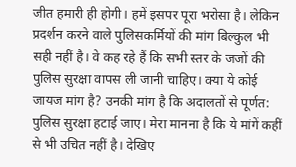जीत हमारी ही होगी। हमें इसपर पूरा भरोसा है। लेकिन प्रदर्शन करने वाले पुलिसकर्मियों की मांग बिल्कुल भी सही नहीं है। वे कह रहे हैं कि सभी स्तर के जजों की पुलिस सुरक्षा वापस ली जानी चाहिए। क्या ये कोई जायज मांग है? उनकी मांग है कि अदालतों से पूर्णत: पुलिस सुरक्षा हटाई जाए। मेरा मानना है कि ये मांगें कहीं से भी उचित नहीं है। देखिए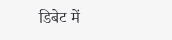डिबेट में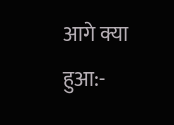आगे क्या हुआ:-